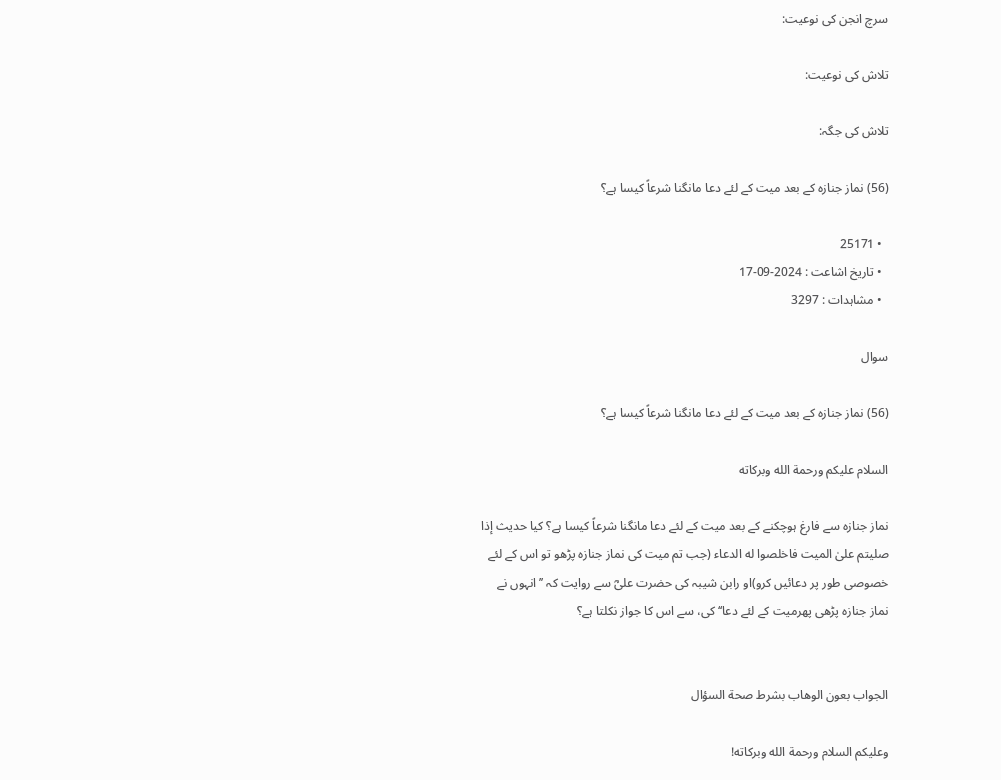سرچ انجن کی نوعیت:

تلاش کی نوعیت:

تلاش کی جگہ:

(56) نماز جنازہ کے بعد میت کے لئے دعا مانگنا شرعاً کیسا ہے؟

  • 25171
  • تاریخ اشاعت : 2024-09-17
  • مشاہدات : 3297

سوال

(56) نماز جنازہ کے بعد میت کے لئے دعا مانگنا شرعاً کیسا ہے؟

السلام عليكم ورحمة الله وبركاته

نماز جنازہ سے فارغ ہوچکنے کے بعد میت کے لئے دعا مانگنا شرعاً کیسا ہے؟ کیا حدیث إذا صلیتم علیٰ المیت فاخلصوا له الدعاء (جب تم میت کی نماز جنازہ پڑھو تو اس کے لئے خصوصی طور پر دعائیں کرو)او رابن شیبہ کی حضرت علیؓ سے روایت کہ ’’انہوں نے نماز جنازہ پڑھی پھرمیت کے لئے دعا‘‘کی، سے اس کا جواز نکلتا ہے؟


الجواب بعون الوهاب بشرط صحة السؤال

وعلیکم السلام ورحمة الله وبرکاته!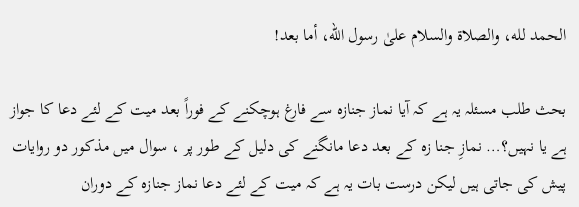الحمد لله، والصلاة والسلام علىٰ رسول الله، أما بعد!

بحث طلب مسئلہ یہ ہے کہ آیا نماز جنازہ سے فارغ ہوچکنے کے فوراً بعد میت کے لئے دعا کا جواز ہے یا نہیں؟… نمازِ جنا زہ کے بعد دعا مانگنے کی دلیل کے طور پر ، سوال میں مذکور دو روایات پیش کی جاتی ہیں لیکن درست بات یہ ہے کہ میت کے لئے دعا نماز جنازہ کے دوران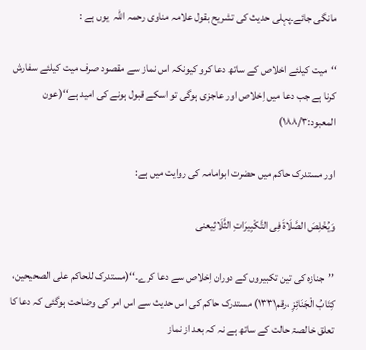مانگی جائے۔پہلی حدیث کی تشریح بقول علامہ مناوی رحمہ اللہ  یوں ہے :

‘‘میت کیلئے اخلاص کے ساتھ دعا کرو کیونکہ اس نماز سے مقصود صرف میت کیلئے سفارش کرنا ہے جب دعا میں اِخلاص اور عاجزی ہوگی تو اسکے قبول ہونے کی امید ہے‘‘(عون المعبود:۱۸۸/۳)

اور مستدرک حاکم میں حضرت ابوامامہ کی روایت میں ہے:

وَیُخْلِصَ الصَّلَاۃَ فِی التَّکْبِیرَاتِ الثَّلَاثِیعنی

’’جنازہ کی تین تکبیروں کے دوران اِخلاص سے دعا کرے۔‘‘(مستدرک للحاکم علی الصحیحین، کِتَابُ الْجَنَائِزِ ،رقم۱۳۳۱) مستدرک حاکم کی اس حدیث سے اس امر کی وضاحت ہوگئی کہ دعا کا تعلق خالصۃ حالت کے ساتھ ہے نہ کہ بعد از نماز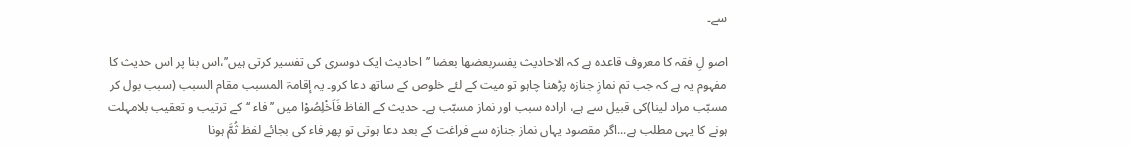سے۔

اصو لِ فقہ کا معروف قاعدہ ہے کہ الاحادیث یفسربعضھا بعضا ’’احادیث ایک دوسری کی تفسیر کرتی ہیں’’،اس بنا پر اس حدیث کا مفہوم یہ ہے کہ جب تم نمازِ جنازہ پڑھنا چاہو تو میت کے لئے خلوص کے ساتھ دعا کرو۔ یہ إقامۃ المسبب مقام السبب (سبب بول کر مسبّب مراد لینا)کی قبیل سے ہے، ارادہ سبب اور نماز مسبّب ہے۔ حدیث کے الفاظ فَاَخْلِصُوْا میں ’’فاء ‘‘کے ترتیب و تعقیب بلامہلت ہونے کا یہی مطلب ہے...اگر مقصود یہاں نماز جنازہ سے فراغت کے بعد دعا ہوتی تو پھر فاء کی بجائے لفظ ثُمَّ ہونا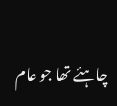چاہئے تھا جو عام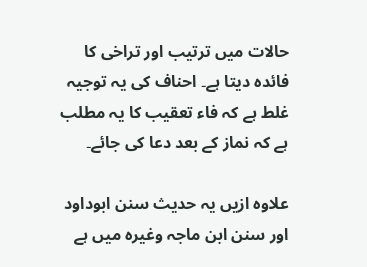حالات میں ترتیب اور تراخی کا فائدہ دیتا ہے۔ احناف کی یہ توجیہ غلط ہے کہ فاء تعقیب کا یہ مطلب ہے کہ نماز کے بعد دعا کی جائے۔

علاوہ ازیں یہ حدیث سنن ابوداود اور سنن ابن ماجہ وغیرہ میں ہے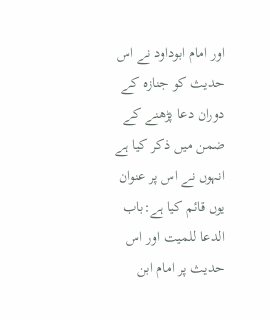اور امام ابوداود نے اس حدیث کو جنازہ کے دوران دعا پڑھنے کے ضمن میں ذکر کیا ہے انہوں نے اس پر عنوان یوں قائم کیا ہے:باب الدعا للمیت اور اس حدیث پر امام ابن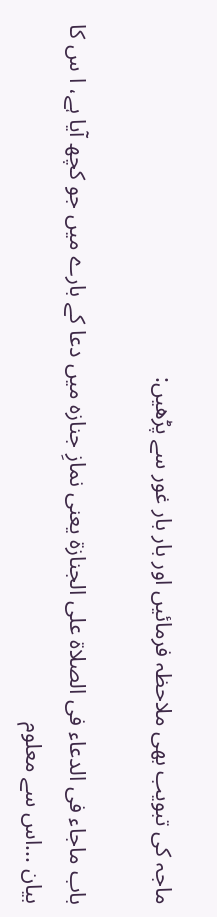ماجہ کی تبویب بھی ملاحظہ فرمائیں اور بار بار غور سے پڑھیں:

باب ماجاء فی الدعاء فی الصلاۃ علی الجنازۃ یعنی نمازِ جنازہ میں دعا کے بارے میں جو کچھ آیا ہے، ا س کا بیان ...اس سے معلوم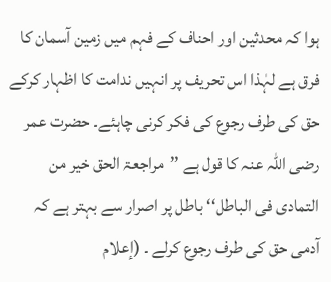ہوا کہ محدثین اور احناف کے فہم میں زمین آسمان کا فرق ہے لہٰذا اس تحریف پر انہیں ندامت کا اظہار کرکے حق کی طرف رجوع کی فکر کرنی چاہئے۔ حضرت عمر رضی اللہ عنہ کا قول ہے ’’مراجعۃ الحق خیر من التمادی فی الباطل‘‘ باطل پر اصرار سے بہتر ہے کہ آدمی حق کی طرف رجوع کرلے ۔ (إعلام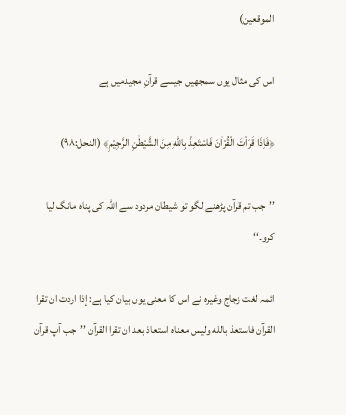الموقعین)

اس کی مثال یوں سمجھیں جیسے قرآنِ مجیدمیں ہے

﴿فَاِذَا قَرَاْتَ الْقُرْاٰنَ فَاسْتَعِذْ بِاللّٰهِ مِنَ الشَّیْطٰنِ الرَّجِیْمِ﴾ (النحل:۹۸)

’’جب تم قرآن پڑھنے لگو تو شیطان مردود سے اللہ کی پناہ مانگ لیا کرو۔‘‘

ائمہ لغت زجاج وغیرہ نے اس کا معنی یوں بیان کیا ہے: إذا اردت ان تقرا القرآن فاستعذ بالله ولیس معناه استعاذ بعد ان تقرا القرآن ’’جب آپ قرآن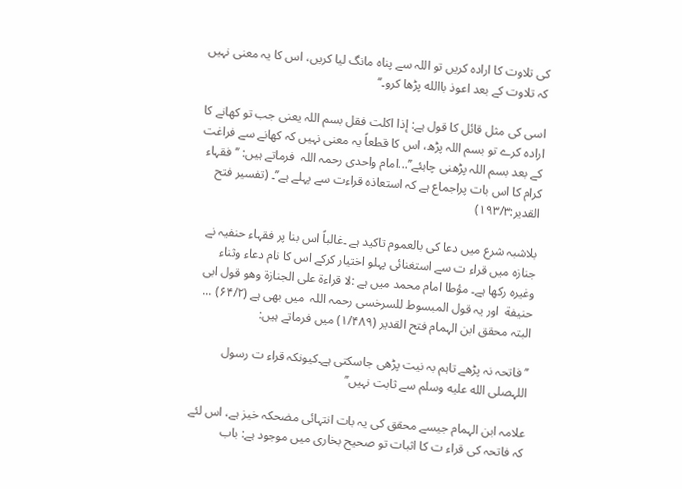کی تلاوت کا ارادہ کریں تو اللہ سے پناہ مانگ لیا کریں، اس کا یہ معنی نہیں کہ تلاوت کے بعد اعوذ باالله پڑھا کرو۔‘‘

اسی کی مثل قائل کا قول ہے: إذا اکلت فقل بسم اللہ یعنی جب تو کھانے کا ارادہ کرے تو بسم اللہ پڑھ، اس کا قطعاً یہ معنی نہیں کہ کھانے سے فراغت کے بعد بسم اللہ پڑھنی چاہئے’’...امام واحدی رحمہ اللہ  فرماتے ہیں: ’’فقہاء کرام کا اس بات پراجماع ہے کہ استعاذہ قراءت سے پہلے ہے’’۔ (تفسیر فتح القدیر:۱۹۳/۳)

بلاشبہ شرع میں دعا کی بالعموم تاکید ہے ۔غالباً اس بنا پر فقہاء حنفیہ نے جنازہ میں قراء ت سے استغنائی پہلو اختیار کرکے اس کا نام دعاء وثناء وغیرہ رکھا ہے۔ مؤطا امام محمد میں ہے :لا قراءة علی الجنازة وهو قول ابی حنیفة  اور یہ قول المبسوط للسرخسی رحمہ اللہ  میں بھی ہے (۶۴/۲) ... البتہ محقق ابن الہمام فتح القدیر (۱/۴۸۹) میں فرماتے ہیں:

’’فاتحہ نہ پڑھے تاہم بہ نیت پڑھی جاسکتی ہے۔کیونکہ قراء ت رسول اللہصلى الله عليه وسلم سے ثابت نہیں’’

علامہ ابن الہمام جیسے محقق کی یہ بات انتہائی مضحکہ خیز ہے، اس لئے کہ فاتحہ کی قراء ت کا اثبات تو صحیح بخاری میں موجود ہے: باب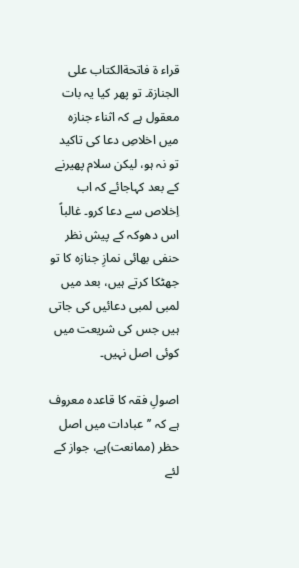قراء ۃ فاتحةالکتاب علی الجنازۃ۔ تو پھر کیا یہ بات معقول ہے کہ اثناء جنازہ میں اخلاصِ دعا کی تاکید تو نہ ہو، لیکن سلام پھیرنے کے بعد کہاجائے کہ اب اِخلاص سے دعا کرو۔ غالباً اس دھوکہ کے پیش نظر حنفی بھائی نمازِ جنازہ کا تو جھٹکا کرتے ہیں، بعد میں لمبی لمبی دعائیں کی جاتی ہیں جس کی شریعت میں کوئی اصل نہیں۔

اصولِ فقہ کا قاعدہ معروف ہے کہ ’’عبادات میں اصل حظر (ممانعت)ہے، جواز کے لئے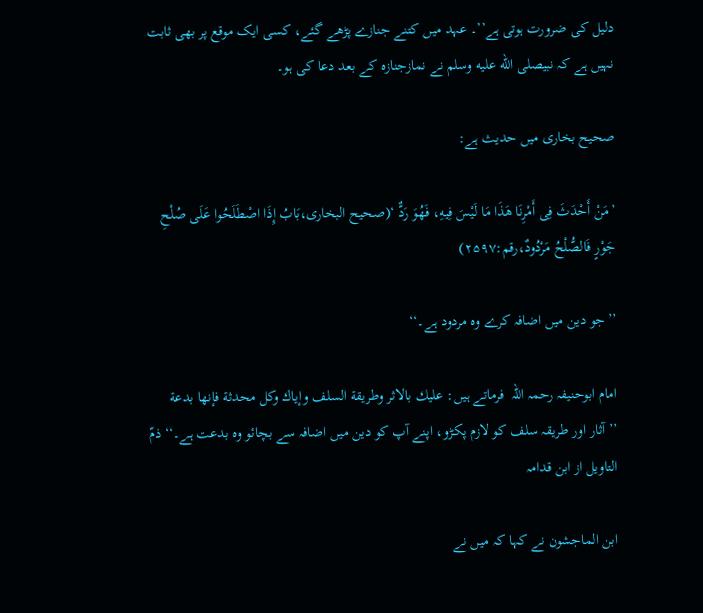دلیل کی ضرورت ہوتی ہے’’۔ عہد میں کتنے جنازے پڑھے گئے، کسی ایک موقع پر بھی ثابت نہیں ہے کہ نبیصلى الله عليه وسلم نے نمازجنازہ کے بعد دعا کی ہو۔

صحیح بخاری میں حدیث ہے:

’مَنْ أَحْدَثَ فِی أَمْرِنَا هَذَا مَا لَیْسَ فِیهِ، فَهُوَ رَدٌّ ‘(صحیح البخاری،بَابُ إِذَا اصْطَلَحُوا عَلَی صُلْحِ جَوْرٍ فَالصُّلْحُ مَرْدُودٌ،رقم:۲۵۹۷)

’’جو دین میں اضافہ کرے وہ مردود ہے۔‘‘

امام ابوحنیفہ رحمہ اللہ  فرماتے ہیں: علیك بالاثر وطریقة السلف وإیاك وکل محدثة فإنها بدعة ’’آثار اور طریقہ سلف کو لازم پکڑو، اپنے آپ کو دین میں اضافہ سے بچائو وہ بدعت ہے۔‘‘ ذمّ التاویل از ابن قدامہ

ابن الماجشون نے کہا کہ میں نے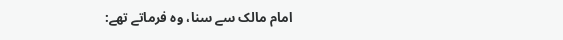امام مالک سے سنا، وہ فرماتے تھے: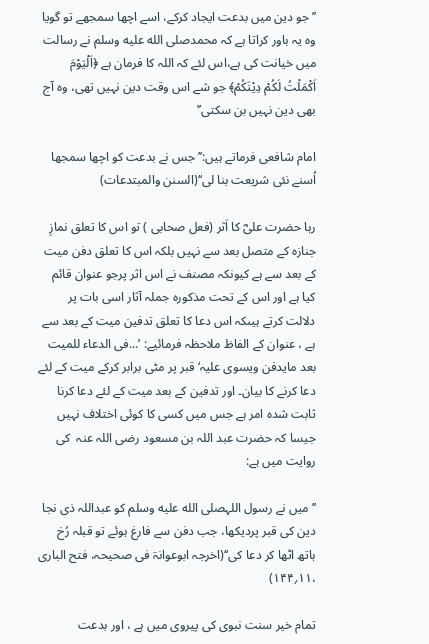’’جو دین میں بدعت ایجاد کرکے، اسے اچھا سمجھے تو گویا وہ یہ باور کراتا ہے کہ محمدصلى الله عليه وسلم نے رسالت میں خیانت کی ہے،اس لئے کہ اللہ کا فرمان ہے ﴿اَلْیَوْمَ اَکْمَلْتُ لَکُمْ دِیْنَکُمْ﴾ جو شے اس وقت دین نہیں تھی، وہ آج بھی دین نہیں بن سکتی’’

امام شافعی فرماتے ہیں:’’جس نے بدعت کو اچھا سمجھا اُسنے نئی شریعت بنا لی‘‘(السنن والمبتدعات)

رہا حضرت علیؓ کا اَثر (فعل صحابی ) تو اس کا تعلق نمازِ جنازہ کے متصل بعد سے نہیں بلکہ اس کا تعلق دفن میت کے بعد سے ہے کیونکہ مصنف نے اس اثر پرجو عنوان قائم کیا ہے اور اس کے تحت مذکورہ جملہ آثار اسی بات پر دلالت کرتے ہیںکہ اس دعا کا تعلق تدفین میت کے بعد سے ہے ، عنوان کے الفاظ ملاحظہ فرمائیے: ’...فی الدعاء للمیت بعد مایدفن ویسوی علیہ‘ قبر پر مٹی برابر کرکے میت کے لئے دعا کرنے کا بیان۔ اور تدفین کے بعد میت کے لئے دعا کرنا ثابت شدہ امر ہے جس میں کسی کا کوئی اختلاف نہیں جیسا کہ حضرت عبد اللہ بن مسعود رضی اللہ عنہ  کی روایت میں ہے:

’’میں نے رسول اللہصلى الله عليه وسلم کو عبداللہ ذی نجا دین کی قبر پردیکھا، جب دفن سے فارغ ہوئے تو قبلہ رُخ ہاتھ اٹھا کر دعا کی‘‘(اخرجہ ابوعوانۃ فی صحیحہ، فتح الباری ،۱۱؍۱۴۴)

تمام خیر سنت نبوی کی پیروی میں ہے ، اور بدعت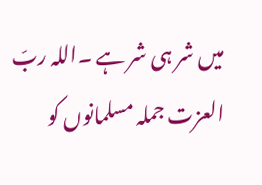میں شر ہی شر ہے ۔اللہ ربّ العزت جملہ مسلمانوں کو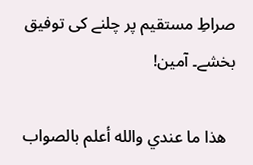صراطِ مستقیم پر چلنے کی توفیق بخشے۔ آمین!

  ھذا ما عندي والله أعلم بالصواب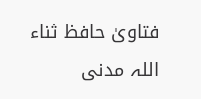فتاویٰ حافظ ثناء اللہ مدنی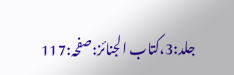جلد:3،کتاب الجنائز:صفحہ:117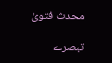محدث فتویٰ

تبصرے